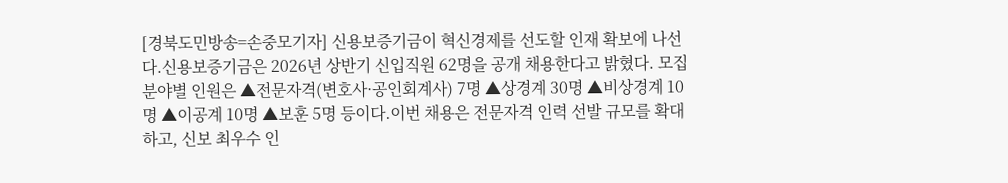[경북도민방송=손중모기자] 신용보증기금이 혁신경제를 선도할 인재 확보에 나선다.신용보증기금은 2026년 상반기 신입직원 62명을 공개 채용한다고 밝혔다. 모집 분야별 인원은 ▲전문자격(변호사·공인회계사) 7명 ▲상경계 30명 ▲비상경계 10명 ▲이공계 10명 ▲보훈 5명 등이다.이번 채용은 전문자격 인력 선발 규모를 확대하고, 신보 최우수 인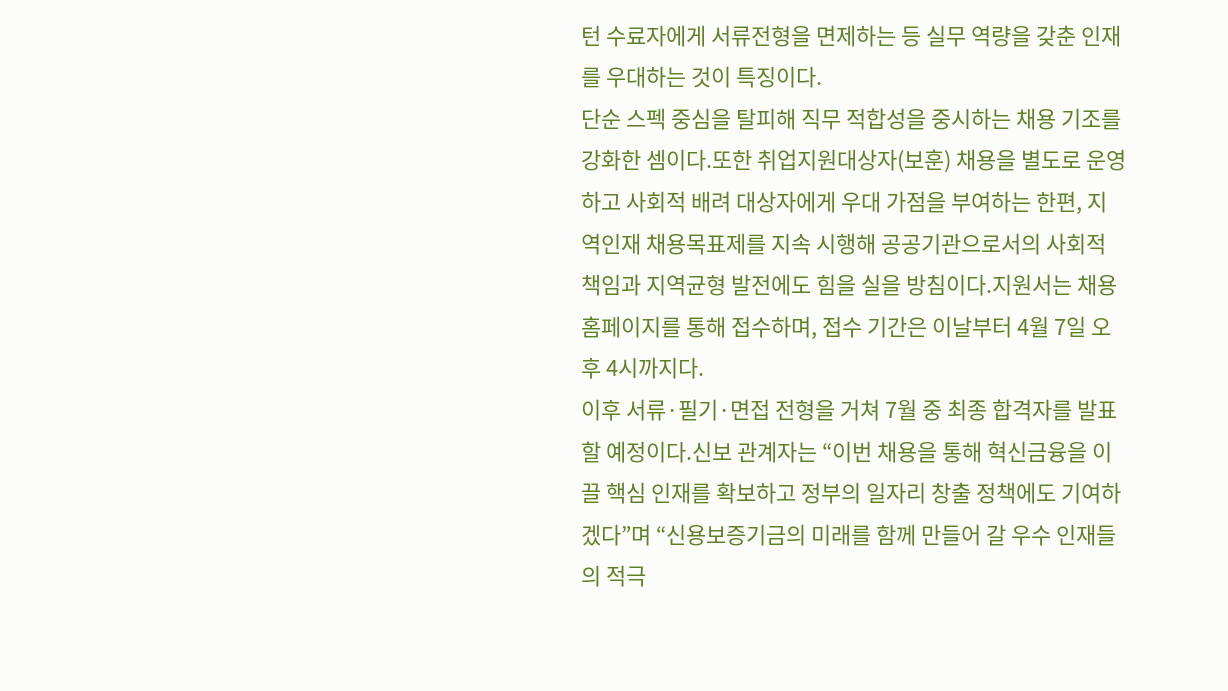턴 수료자에게 서류전형을 면제하는 등 실무 역량을 갖춘 인재를 우대하는 것이 특징이다.
단순 스펙 중심을 탈피해 직무 적합성을 중시하는 채용 기조를 강화한 셈이다.또한 취업지원대상자(보훈) 채용을 별도로 운영하고 사회적 배려 대상자에게 우대 가점을 부여하는 한편, 지역인재 채용목표제를 지속 시행해 공공기관으로서의 사회적 책임과 지역균형 발전에도 힘을 실을 방침이다.지원서는 채용 홈페이지를 통해 접수하며, 접수 기간은 이날부터 4월 7일 오후 4시까지다.
이후 서류·필기·면접 전형을 거쳐 7월 중 최종 합격자를 발표할 예정이다.신보 관계자는 “이번 채용을 통해 혁신금융을 이끌 핵심 인재를 확보하고 정부의 일자리 창출 정책에도 기여하겠다”며 “신용보증기금의 미래를 함께 만들어 갈 우수 인재들의 적극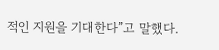적인 지원을 기대한다”고 말했다.